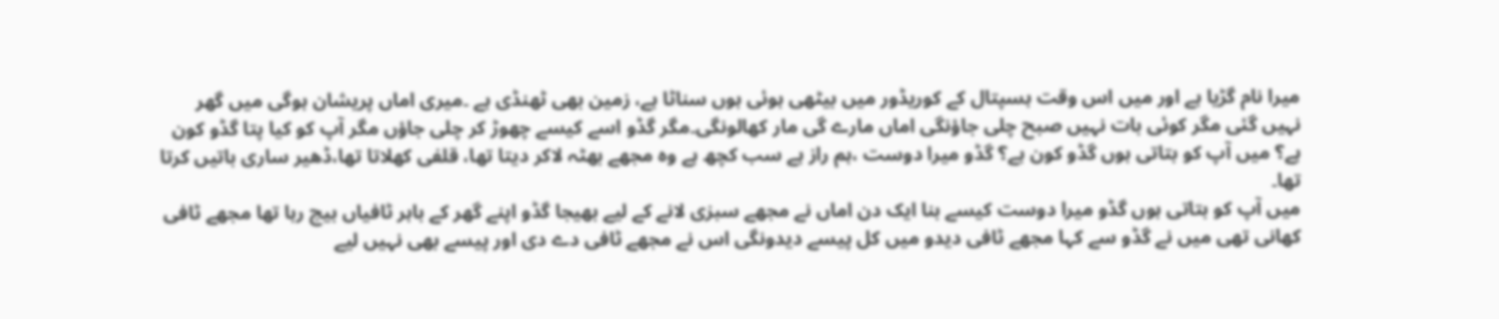میرا نام گڑیا ہے اور میں اس وقت ہسپتال کے کوریڈور میں بیٹھی ہوئی ہوں سناٹا ہے، زمین بھی ٹھنڈی ہے ۔میری اماں پریشان ہوگی میں گھر نہیں گئی مگر کوئی بات نہیں صبح چلی جاؤنگی اماں مارے گی مار کھالونگی۔مگر گڈو اسے کیسے چھوڑ کر چلی جاؤں مگر آپ کو کیا پتا گڈو کون ہے؟ میں آپ کو بتاتی ہوں گڈو کون ہے؟ گڈو میرا دوست ،ہم راز ہے سب کچھ ہے وہ مجھے بھٹہ لاکر دیتا تھا، قلفی کھلاتا تھا،ڈھیر ساری باتیں کرتا تھا۔
میں آپ کو بتاتی ہوں گڈو میرا دوست کیسے بنا ایک دن اماں نے مجھے سبزی لانے کے لیے بھیجا گڈو اپنے گھر کے باہر ٹافیاں بیچ رہا تھا مجھے ٹافی کھانی تھی میں نے گڈو سے کہا مجھے ٹافی دیدو میں کل پیسے دیدونگی اس نے مجھے ٹافی دے دی اور پیسے بھی نہیں لیے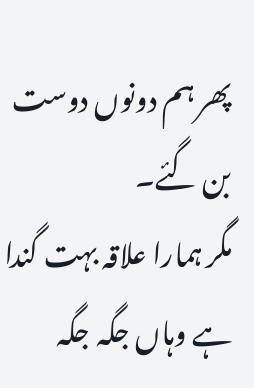پھر ہم دونوں دوست بن گئے۔
مگر ہمارا علاقہ بہت گندا ہے وہاں جگہ جگہ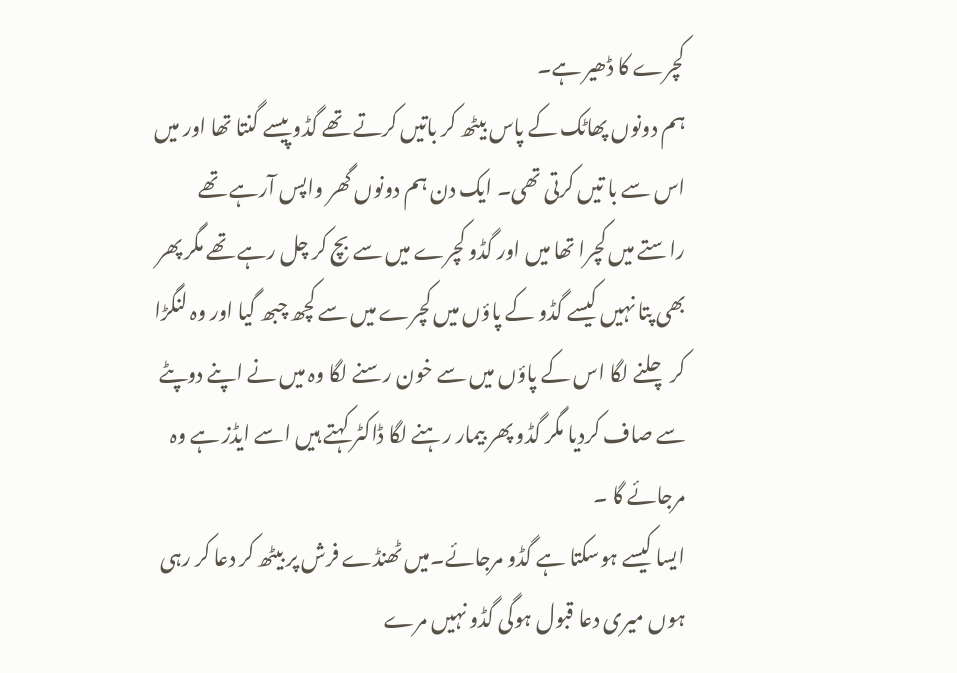کچرے کا ڈھیر ہے۔
ہم دونوں پھاٹک کے پاس بیٹھ کر باتیں کرتے تھے گڈو پیسے گنتا تھا اور میں اس سے با تیں کرتی تھی۔ ایک دن ہم دونوں گھر واپس آرہے تھے راستے میں کچرا تھا میں اور گڈو کچرے میں سے بچ کر چل رہے تھے مگر پھر بھی پتا نہیں کیسے گڈو کے پاؤں میں کچرے میں سے کچھ چبھ گیا اور وہ لنگڑا کر چلنے لگا اس کے پاؤں میں سے خون رسنے لگا وہ میں نے اپنے دوپٹے سے صاف کردیا مگر گڈو پھر بیمار رہنے لگا ڈاکٹر کہتے ہیں اسے ایڈز ہے وہ مرجائے گا ۔
ایسا کیسے ہوسکتا ہے گڈو مرجائے۔میں ٹھنڈے فرش پر بیٹھ کر دعا کر رہی ہوں میری دعا قبول ہوگی گڈو نہیں مرے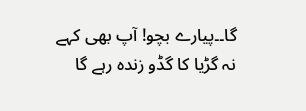گا۔۔پیارے بچو! آپ بھی کہے نہ گڑیا کا گڈو زندہ رہے گا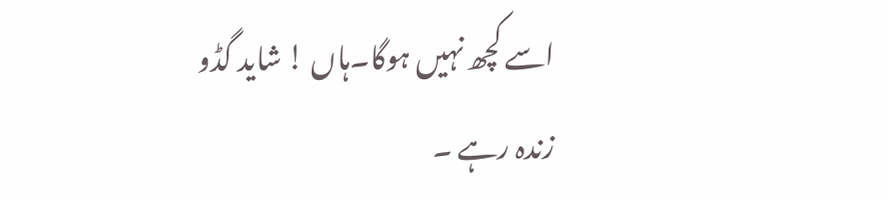اسے کچھ نہیں ہوگا۔ہاں ! شاید گڈو زندہ رہے ۔